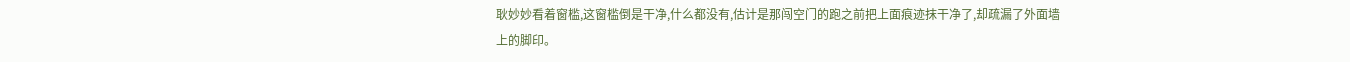耿妙妙看着窗槛,这窗槛倒是干净,什么都没有,估计是那闯空门的跑之前把上面痕迹抹干净了,却疏漏了外面墙上的脚印。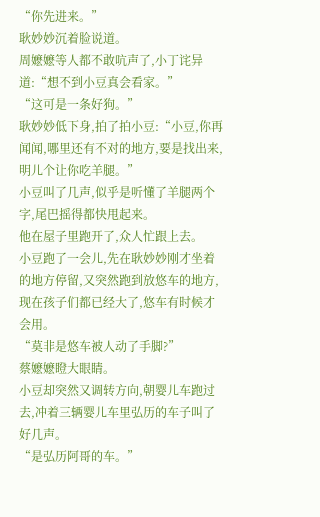“你先进来。”
耿妙妙沉着脸说道。
周嬷嬷等人都不敢吭声了,小丁诧异道:“想不到小豆真会看家。”
“这可是一条好狗。”
耿妙妙低下身,拍了拍小豆:“小豆,你再闻闻,哪里还有不对的地方,要是找出来,明儿个让你吃羊腿。”
小豆叫了几声,似乎是听懂了羊腿两个字,尾巴摇得都快甩起来。
他在屋子里跑开了,众人忙跟上去。
小豆跑了一会儿,先在耿妙妙刚才坐着的地方停留,又突然跑到放悠车的地方,现在孩子们都已经大了,悠车有时候才会用。
“莫非是悠车被人动了手脚?”
蔡嬷嬷瞪大眼睛。
小豆却突然又调转方向,朝婴儿车跑过去,冲着三辆婴儿车里弘历的车子叫了好几声。
“是弘历阿哥的车。”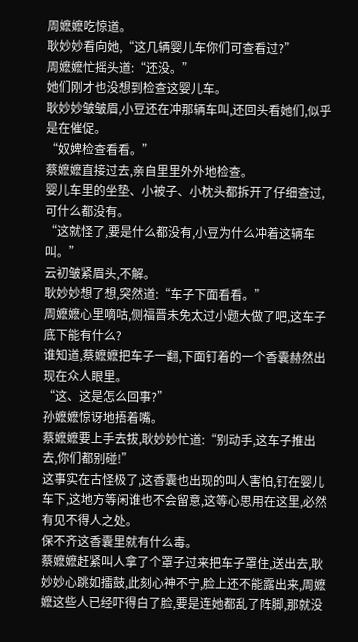周嬷嬷吃惊道。
耿妙妙看向她,“这几辆婴儿车你们可查看过?”
周嬷嬷忙摇头道:“还没。”
她们刚才也没想到检查这婴儿车。
耿妙妙皱皱眉,小豆还在冲那辆车叫,还回头看她们,似乎是在催促。
“奴婢检查看看。”
蔡嬷嬷直接过去,亲自里里外外地检查。
婴儿车里的坐垫、小被子、小枕头都拆开了仔细查过,可什么都没有。
“这就怪了,要是什么都没有,小豆为什么冲着这辆车叫。”
云初皱紧眉头,不解。
耿妙妙想了想,突然道:“车子下面看看。”
周嬷嬷心里嘀咕,侧福晋未免太过小题大做了吧,这车子底下能有什么?
谁知道,蔡嬷嬷把车子一翻,下面钉着的一个香囊赫然出现在众人眼里。
“这、这是怎么回事?”
孙嬷嬷惊讶地捂着嘴。
蔡嬷嬷要上手去拔,耿妙妙忙道:“别动手,这车子推出去,你们都别碰!”
这事实在古怪极了,这香囊也出现的叫人害怕,钉在婴儿车下,这地方等闲谁也不会留意,这等心思用在这里,必然有见不得人之处。
保不齐这香囊里就有什么毒。
蔡嬷嬷赶紧叫人拿了个罩子过来把车子罩住,送出去,耿妙妙心跳如擂鼓,此刻心神不宁,脸上还不能露出来,周嬷嬷这些人已经吓得白了脸,要是连她都乱了阵脚,那就没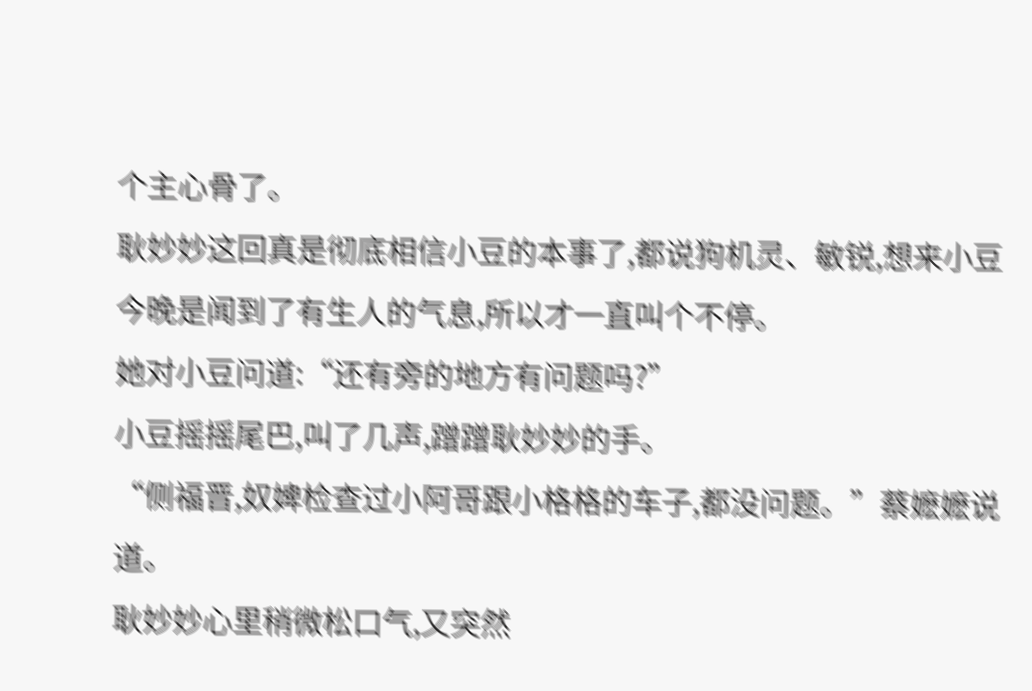个主心骨了。
耿妙妙这回真是彻底相信小豆的本事了,都说狗机灵、敏锐,想来小豆今晚是闻到了有生人的气息,所以才一直叫个不停。
她对小豆问道:“还有旁的地方有问题吗?”
小豆摇摇尾巴,叫了几声,蹭蹭耿妙妙的手。
“侧福晋,奴婢检查过小阿哥跟小格格的车子,都没问题。”蔡嬷嬷说道。
耿妙妙心里稍微松口气,又突然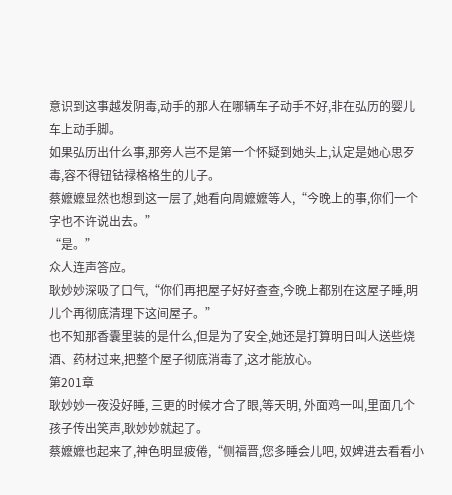意识到这事越发阴毒,动手的那人在哪辆车子动手不好,非在弘历的婴儿车上动手脚。
如果弘历出什么事,那旁人岂不是第一个怀疑到她头上,认定是她心思歹毒,容不得钮钴禄格格生的儿子。
蔡嬷嬷显然也想到这一层了,她看向周嬷嬷等人,“今晚上的事,你们一个字也不许说出去。”
“是。”
众人连声答应。
耿妙妙深吸了口气,“你们再把屋子好好查查,今晚上都别在这屋子睡,明儿个再彻底清理下这间屋子。”
也不知那香囊里装的是什么,但是为了安全,她还是打算明日叫人送些烧酒、药材过来,把整个屋子彻底消毒了,这才能放心。
第201章
耿妙妙一夜没好睡, 三更的时候才合了眼,等天明, 外面鸡一叫,里面几个孩子传出笑声,耿妙妙就起了。
蔡嬷嬷也起来了,神色明显疲倦,“侧福晋,您多睡会儿吧, 奴婢进去看看小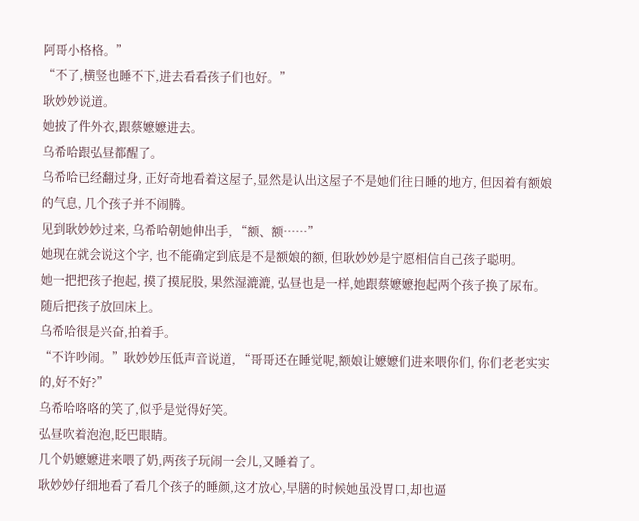阿哥小格格。”
“不了,横竖也睡不下,进去看看孩子们也好。”
耿妙妙说道。
她披了件外衣,跟蔡嬷嬷进去。
乌希哈跟弘昼都醒了。
乌希哈已经翻过身, 正好奇地看着这屋子,显然是认出这屋子不是她们往日睡的地方, 但因着有额娘的气息, 几个孩子并不闹腾。
见到耿妙妙过来, 乌希哈朝她伸出手, “额、额……”
她现在就会说这个字, 也不能确定到底是不是额娘的额, 但耿妙妙是宁愿相信自己孩子聪明。
她一把把孩子抱起, 摸了摸屁股, 果然湿漉漉, 弘昼也是一样,她跟蔡嬷嬷抱起两个孩子换了尿布。
随后把孩子放回床上。
乌希哈很是兴奋,拍着手。
“不许吵闹。”耿妙妙压低声音说道, “哥哥还在睡觉呢,额娘让嬷嬷们进来喂你们, 你们老老实实的,好不好?”
乌希哈咯咯的笑了,似乎是觉得好笑。
弘昼吹着泡泡,眨巴眼睛。
几个奶嬷嬷进来喂了奶,两孩子玩闹一会儿,又睡着了。
耿妙妙仔细地看了看几个孩子的睡颜,这才放心,早膳的时候她虽没胃口,却也逼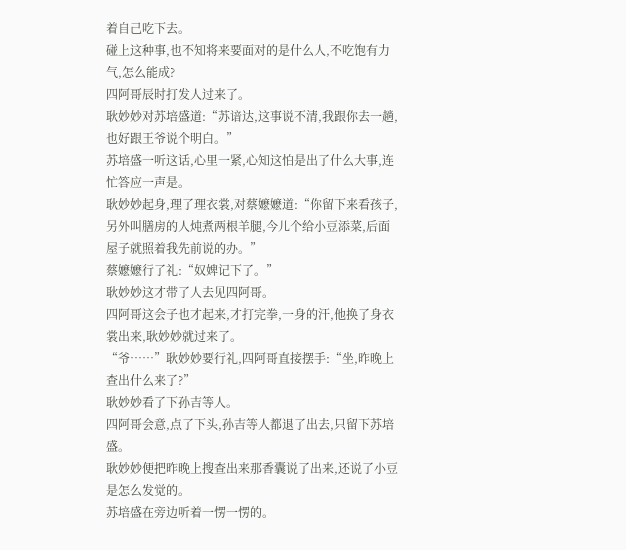着自己吃下去。
碰上这种事,也不知将来要面对的是什么人,不吃饱有力气,怎么能成?
四阿哥辰时打发人过来了。
耿妙妙对苏培盛道:“苏谙达,这事说不清,我跟你去一趟,也好跟王爷说个明白。”
苏培盛一听这话,心里一紧,心知这怕是出了什么大事,连忙答应一声是。
耿妙妙起身,理了理衣裳,对蔡嬷嬷道:“你留下来看孩子,另外叫膳房的人炖煮两根羊腿,今儿个给小豆添菜,后面屋子就照着我先前说的办。”
蔡嬷嬷行了礼:“奴婢记下了。”
耿妙妙这才带了人去见四阿哥。
四阿哥这会子也才起来,才打完拳,一身的汗,他换了身衣裳出来,耿妙妙就过来了。
“爷……”耿妙妙要行礼,四阿哥直接摆手:“坐,昨晚上查出什么来了?”
耿妙妙看了下孙吉等人。
四阿哥会意,点了下头,孙吉等人都退了出去,只留下苏培盛。
耿妙妙便把昨晚上搜查出来那香囊说了出来,还说了小豆是怎么发觉的。
苏培盛在旁边听着一愣一愣的。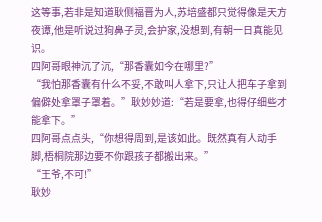这等事,若非是知道耿侧福晋为人,苏培盛都只觉得像是天方夜谭,他是听说过狗鼻子灵,会护家,没想到,有朝一日真能见识。
四阿哥眼神沉了沉,“那香囊如今在哪里?”
“我怕那香囊有什么不妥,不敢叫人拿下,只让人把车子拿到偏僻处拿罩子罩着。”耿妙妙道:“若是要拿,也得仔细些才能拿下。”
四阿哥点点头,“你想得周到,是该如此。既然真有人动手脚,梧桐院那边要不你跟孩子都搬出来。”
“王爷,不可!”
耿妙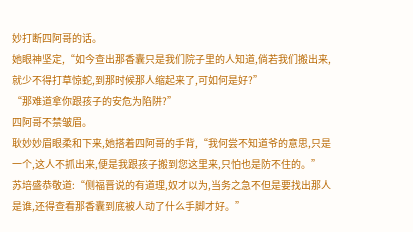妙打断四阿哥的话。
她眼神坚定,“如今查出那香囊只是我们院子里的人知道,倘若我们搬出来,就少不得打草惊蛇,到那时候那人缩起来了,可如何是好?”
“那难道拿你跟孩子的安危为陷阱?”
四阿哥不禁皱眉。
耿妙妙眉眼柔和下来,她搭着四阿哥的手背,“我何尝不知道爷的意思,只是一个,这人不抓出来,便是我跟孩子搬到您这里来,只怕也是防不住的。”
苏培盛恭敬道:“侧福晋说的有道理,奴才以为,当务之急不但是要找出那人是谁,还得查看那香囊到底被人动了什么手脚才好。”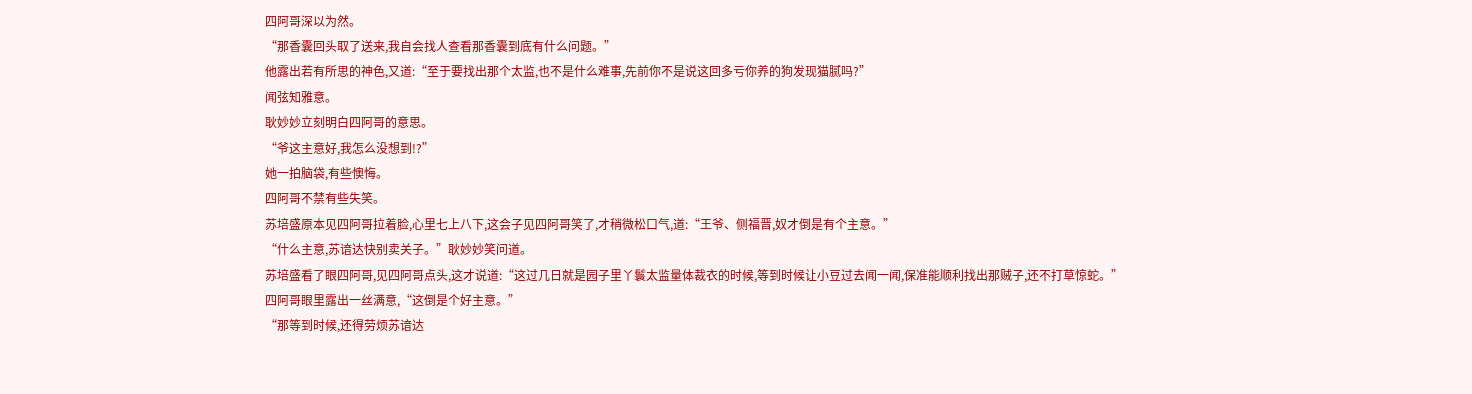四阿哥深以为然。
“那香囊回头取了送来,我自会找人查看那香囊到底有什么问题。”
他露出若有所思的神色,又道:“至于要找出那个太监,也不是什么难事,先前你不是说这回多亏你养的狗发现猫腻吗?”
闻弦知雅意。
耿妙妙立刻明白四阿哥的意思。
“爷这主意好,我怎么没想到!?”
她一拍脑袋,有些懊悔。
四阿哥不禁有些失笑。
苏培盛原本见四阿哥拉着脸,心里七上八下,这会子见四阿哥笑了,才稍微松口气,道:“王爷、侧福晋,奴才倒是有个主意。”
“什么主意,苏谙达快别卖关子。”耿妙妙笑问道。
苏培盛看了眼四阿哥,见四阿哥点头,这才说道:“这过几日就是园子里丫鬟太监量体裁衣的时候,等到时候让小豆过去闻一闻,保准能顺利找出那贼子,还不打草惊蛇。”
四阿哥眼里露出一丝满意,“这倒是个好主意。”
“那等到时候,还得劳烦苏谙达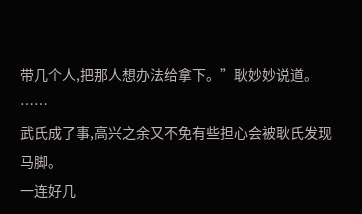带几个人,把那人想办法给拿下。”耿妙妙说道。
……
武氏成了事,高兴之余又不免有些担心会被耿氏发现马脚。
一连好几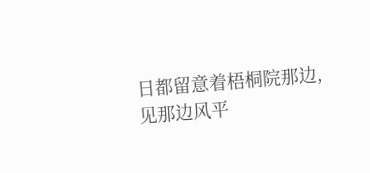日都留意着梧桐院那边,见那边风平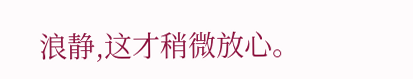浪静,这才稍微放心。